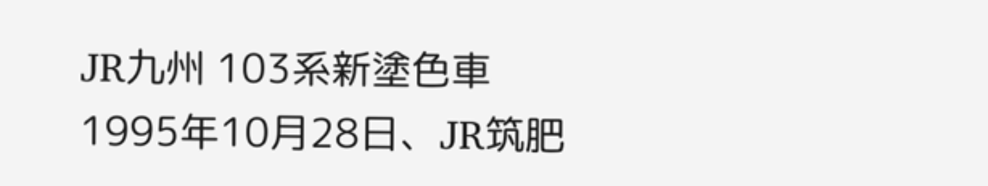JR九州 103系新塗色車
1995年10月28日、JR筑肥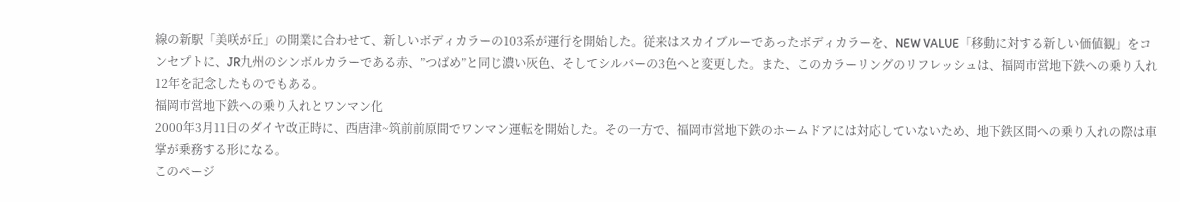線の新駅「美咲が丘」の開業に合わせて、新しいボディカラーの103系が運行を開始した。従来はスカイブルーであったボディカラーを、NEW VALUE「移動に対する新しい価値観」をコンセプトに、JR九州のシンボルカラーである赤、”つばめ”と同じ濃い灰色、そしてシルバーの3色へと変更した。また、このカラーリングのリフレッシュは、福岡市営地下鉄への乗り入れ12年を記念したものでもある。
福岡市営地下鉄への乗り入れとワンマン化
2000年3月11日のダイヤ改正時に、西唐津~筑前前原間でワンマン運転を開始した。その一方で、福岡市営地下鉄のホームドアには対応していないため、地下鉄区間への乗り入れの際は車掌が乗務する形になる。
このページ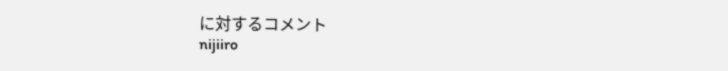に対するコメント
nijiiro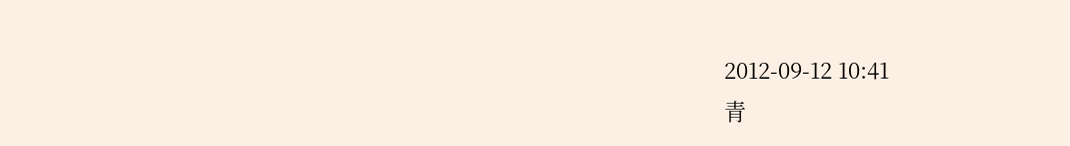2012-09-12 10:41
青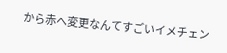から赤へ変更なんてすごいイメチェン